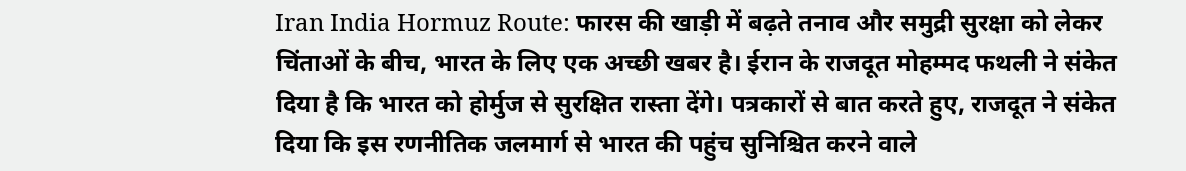Iran India Hormuz Route: फारस की खाड़ी में बढ़ते तनाव और समुद्री सुरक्षा को लेकर चिंताओं के बीच, भारत के लिए एक अच्छी खबर है। ईरान के राजदूत मोहम्मद फथली ने संकेत दिया है कि भारत को होर्मुज से सुरक्षित रास्ता देंगे। पत्रकारों से बात करते हुए, राजदूत ने संकेत दिया कि इस रणनीतिक जलमार्ग से भारत की पहुंच सुनिश्चित करने वाले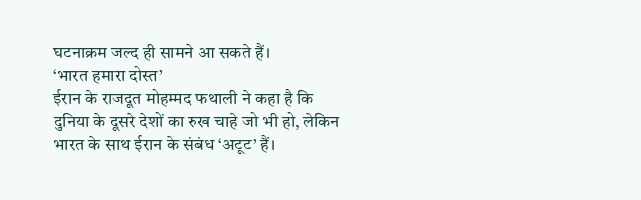घटनाक्रम जल्द ही सामने आ सकते हैं।
‘भारत हमारा दोस्त’
ईरान के राजदूत मोहम्मद फथाली ने कहा है कि दुनिया के दूसरे देशों का रुख चाहे जो भी हो, लेकिन भारत के साथ ईरान के संबंध ‘अटूट’ हैं।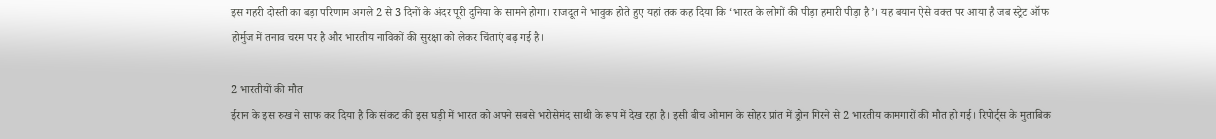इस गहरी दोस्ती का बड़ा परिणाम अगले 2 से 3 दिनों के अंदर पूरी दुनिया के सामने होगा। राजदूत ने भावुक होते हुए यहां तक कह दिया कि ‘भारत के लोगों की पीड़ा हमारी पीड़ा है’। यह बयान ऐसे वक्त पर आया है जब स्ट्रेट ऑफ होर्मुज में तनाव चरम पर है और भारतीय नाविकों की सुरक्षा को लेकर चिंताएं बढ़ गई है।

2 भारतीयों की मौत
ईरान के इस रुख ने साफ कर दिया है कि संकट की इस घड़ी में भारत को अपने सबसे भरोसेमंद साथी के रूप में देख रहा है। इसी बीच ओमान के सोहर प्रांत में ड्रोन गिरने से 2 भारतीय कामगारों की मौत हो गई। रिपोर्ट्स के मुताबिक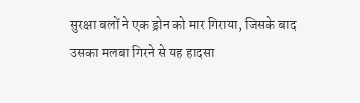सुरक्षा बलों ने एक ड्रोन को मार गिराया, जिसके बाद उसका मलबा गिरने से यह हादसा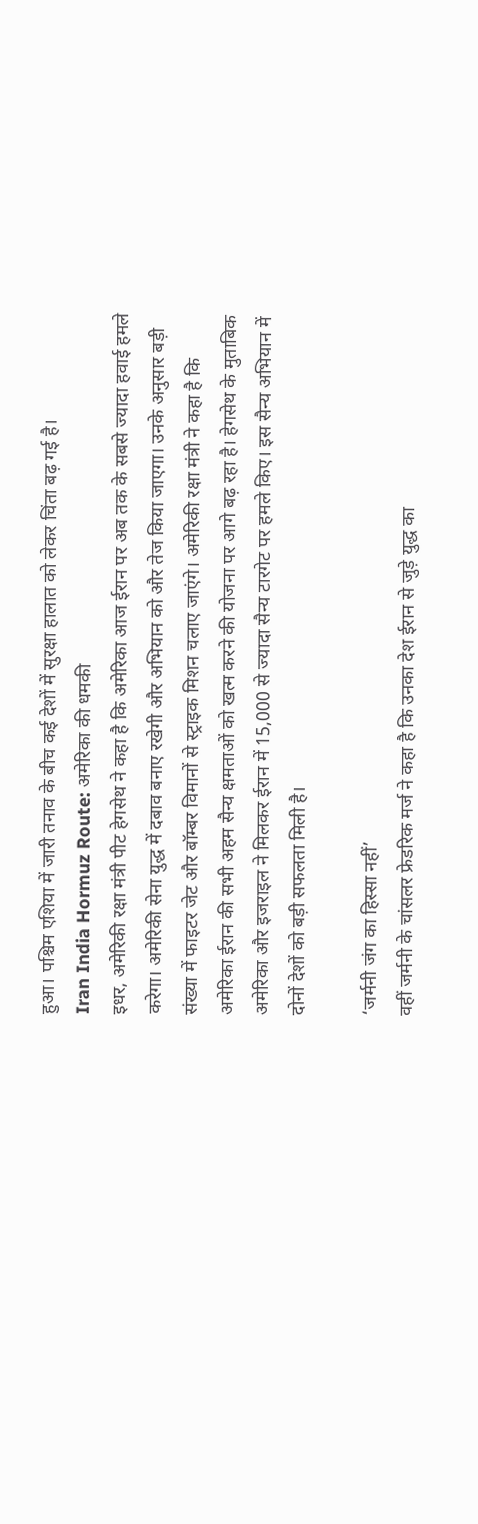हुआ। पश्चिम एशिया में जारी तनाव के बीच कई देशों में सुरक्षा हालात को लेकर चिंता बढ़ गई है।
Iran India Hormuz Route: अमेरिका की धमकी
इधर, अमेरिकी रक्षा मंत्री पीट हेगसेथ ने कहा है कि अमेरिका आज ईरान पर अब तक के सबसे ज्यादा हवाई हमले करेगा। अमेरिकी सेना युद्ध में दबाव बनाए रखेगी और अभियान को और तेज किया जाएगा। उनके अनुसार बड़ी संख्या में फाइटर जेट और बॉम्बर विमानों से स्ट्राइक मिशन चलाए जाएंगे। अमेरिकी रक्षा मंत्री ने कहा है कि अमेरिका ईरान की सभी अहम सैन्य क्षमताओं को खत्म करने की योजना पर आगे बढ़ रहा है। हेगसेथ के मुताबिक अमेरिका और इजराइल ने मिलकर ईरान में 15,000 से ज्यादा सैन्य टारगेट पर हमले किए। इस सैन्य अभियान में दोनों देशों को बड़ी सफलता मिली है।

‘जर्मनी जंग का हिस्सा नहीं’
वहीं जर्मनी के चांसलर फ्रेडरिक मर्ज ने कहा है कि उनका देश ईरान से जुड़े युद्ध का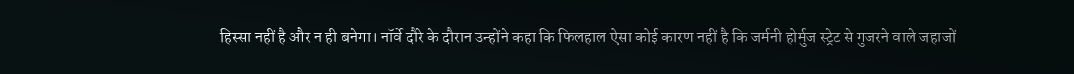हिस्सा नहीं है और न ही बनेगा। नॉर्वे दौरे के दौरान उन्होंने कहा कि फिलहाल ऐसा कोई कारण नहीं है कि जर्मनी होर्मुज स्ट्रेट से गुजरने वाले जहाजों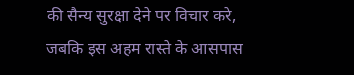की सैन्य सुरक्षा देने पर विचार करे, जबकि इस अहम रास्ते के आसपास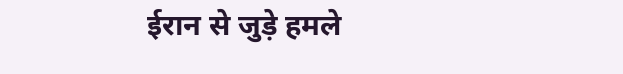ईरान से जुड़े हमले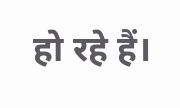हो रहे हैं।